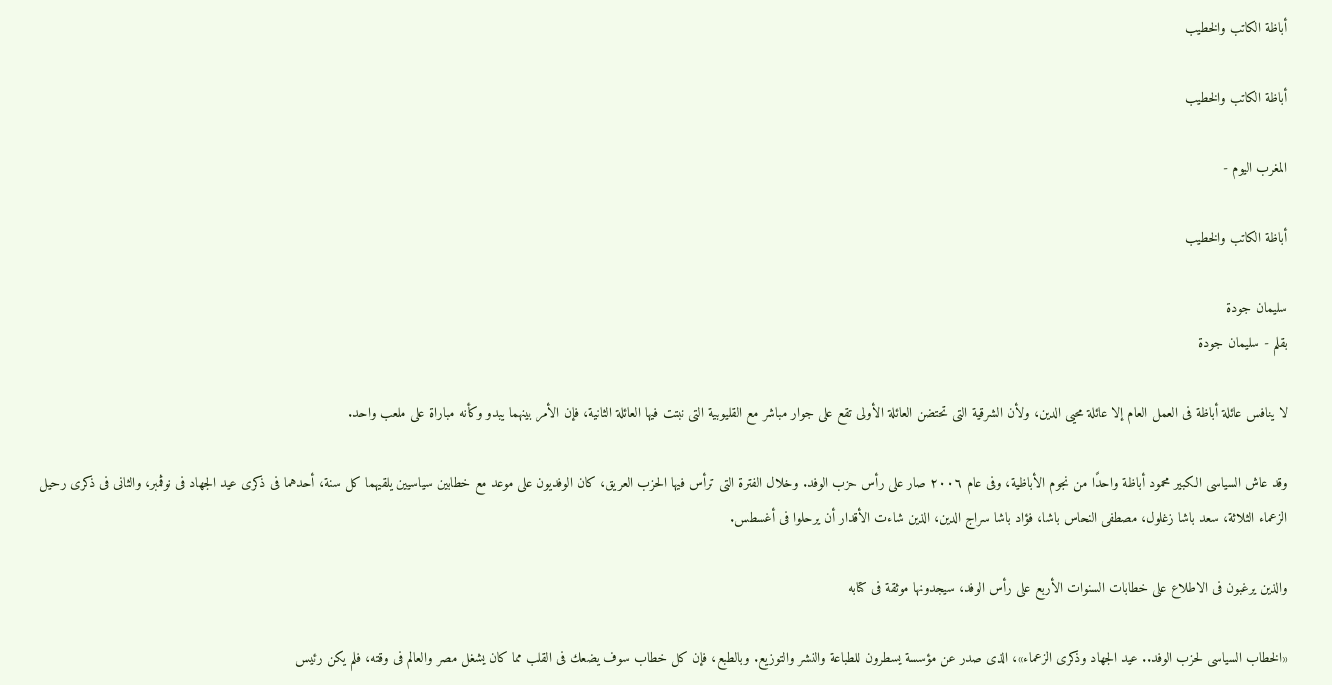أباظة الكاتب والخطيب

أباظة الكاتب والخطيب

المغرب اليوم -

أباظة الكاتب والخطيب

سليمان جودة
بقلم - سليمان جودة

لا ينافس عائلة أباظة فى العمل العام إلا عائلة محيى الدين، ولأن الشرقية التى تحتضن العائلة الأولى تقع على جوار مباشر مع القليوبية التى نبتت فيها العائلة الثانية، فإن الأمر بينهما يبدو وكأنه مباراة على ملعب واحد.

وقد عاش السياسى الكبير محمود أباظة واحدًا من نجوم الأباظية، وفى عام ٢٠٠٦ صار على رأس حزب الوفد. وخلال الفترة التى ترأس فيها الحزب العريق، كان الوفديون على موعد مع خطابين سياسيين يلقيهما كل سنة، أحدهما فى ذكرى عيد الجهاد فى نوڤمبر، والثانى فى ذكرى رحيل الزعماء الثلاثة، سعد باشا زغلول، مصطفى النحاس باشا، فؤاد باشا سراج الدين، الذين شاءت الأقدار أن يرحلوا فى أغسطس.

والذين يرغبون فى الاطلاع على خطابات السنوات الأربع على رأس الوفد، سيجدونها موثقة فى كتابه

«الخطاب السياسى لحزب الوفد.. عيد الجهاد وذكرى الزعماء»، الذى صدر عن مؤسسة يسطرون للطباعة والنشر والتوزيع. وبالطبع، فإن كل خطاب سوف يضعك فى القلب مما كان يشغل مصر والعالم فى وقته، فلم يكن رئيس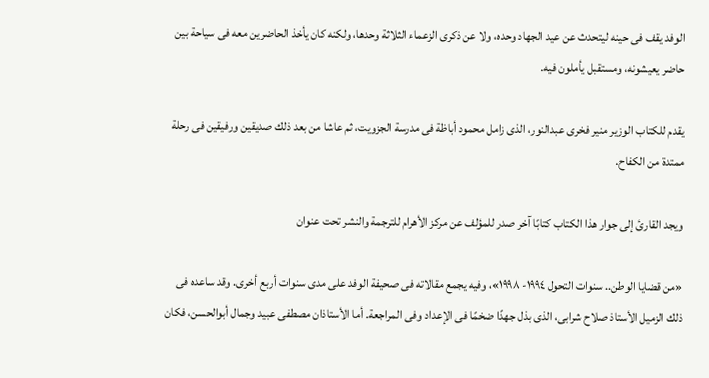الوفد يقف فى حينه ليتحدث عن عيد الجهاد وحده، ولا عن ذكرى الزعماء الثلاثة وحدها، ولكنه كان يأخذ الحاضرين معه فى سياحة بين حاضر يعيشونه، ومستقبل يأملون فيه.

يقدم للكتاب الوزير منير فخرى عبدالنور، الذى زامل محمود أباظة فى مدرسة الجزويت، ثم عاشا من بعد ذلك صديقين ورفيقين فى رحلة ممتدة من الكفاح.

ويجد القارئ إلى جوار هذا الكتاب كتابًا آخر صدر للمؤلف عن مركز الأهرام للترجمة والنشر تحت عنوان

«من قضايا الوطن.. سنوات التحول ١٩٩٤- ١٩٩٨»، وفيه يجمع مقالاته فى صحيفة الوفد على مدى سنوات أربع أخرى. وقد ساعده فى ذلك الزميل الأستاذ صلاح شرابى، الذى بذل جهدًا ضخمًا فى الإعداد وفى المراجعة. أما الأستاذان مصطفى عبيد وجمال أبوالحسن، فكان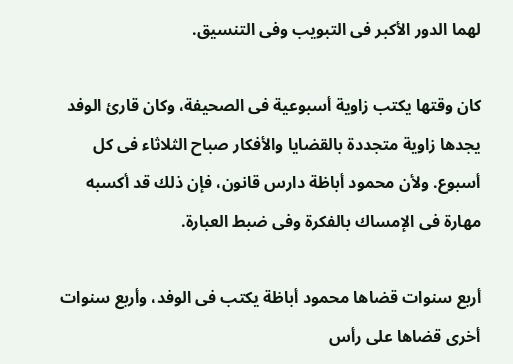لهما الدور الأكبر فى التبويب وفى التنسيق.

كان وقتها يكتب زاوية أسبوعية فى الصحيفة، وكان قارئ الوفد يجدها زاوية متجددة بالقضايا والأفكار صباح الثلاثاء فى كل أسبوع. ولأن محمود أباظة دارس قانون، فإن ذلك قد أكسبه مهارة فى الإمساك بالفكرة وفى ضبط العبارة.

أربع سنوات قضاها محمود أباظة يكتب فى الوفد، وأربع سنوات أخرى قضاها على رأس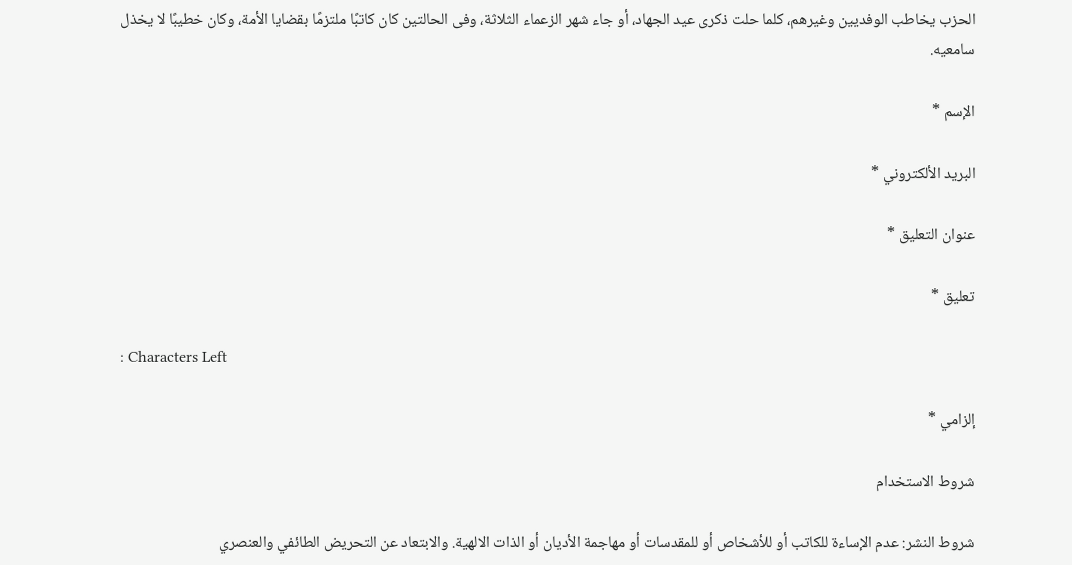الحزب يخاطب الوفديين وغيرهم، كلما حلت ذكرى عيد الجهاد، أو جاء شهر الزعماء الثلاثة، وفى الحالتين كان كاتبًا ملتزمًا بقضايا الأمة، وكان خطيبًا لا يخذل سامعيه.

الإسم *

البريد الألكتروني *

عنوان التعليق *

تعليق *

: Characters Left

إلزامي *

شروط الاستخدام

شروط النشر: عدم الإساءة للكاتب أو للأشخاص أو للمقدسات أو مهاجمة الأديان أو الذات الالهية. والابتعاد عن التحريض الطائفي والعنصري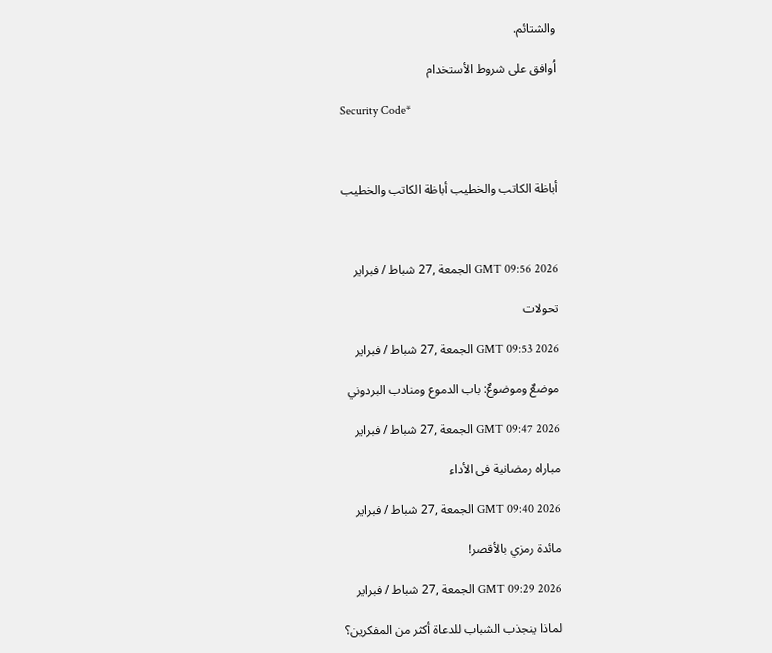والشتائم.

اُوافق على شروط الأستخدام

Security Code*



أباظة الكاتب والخطيب أباظة الكاتب والخطيب



GMT 09:56 2026 الجمعة ,27 شباط / فبراير

تحولات

GMT 09:53 2026 الجمعة ,27 شباط / فبراير

موضعٌ وموضوعٌ: باب الدموع ومنادب البردوني

GMT 09:47 2026 الجمعة ,27 شباط / فبراير

مباراه رمضانية فى الأداء

GMT 09:40 2026 الجمعة ,27 شباط / فبراير

مائدة رمزي بالأقصر!

GMT 09:29 2026 الجمعة ,27 شباط / فبراير

لماذا ينجذب الشباب للدعاة أكثر من المفكرين؟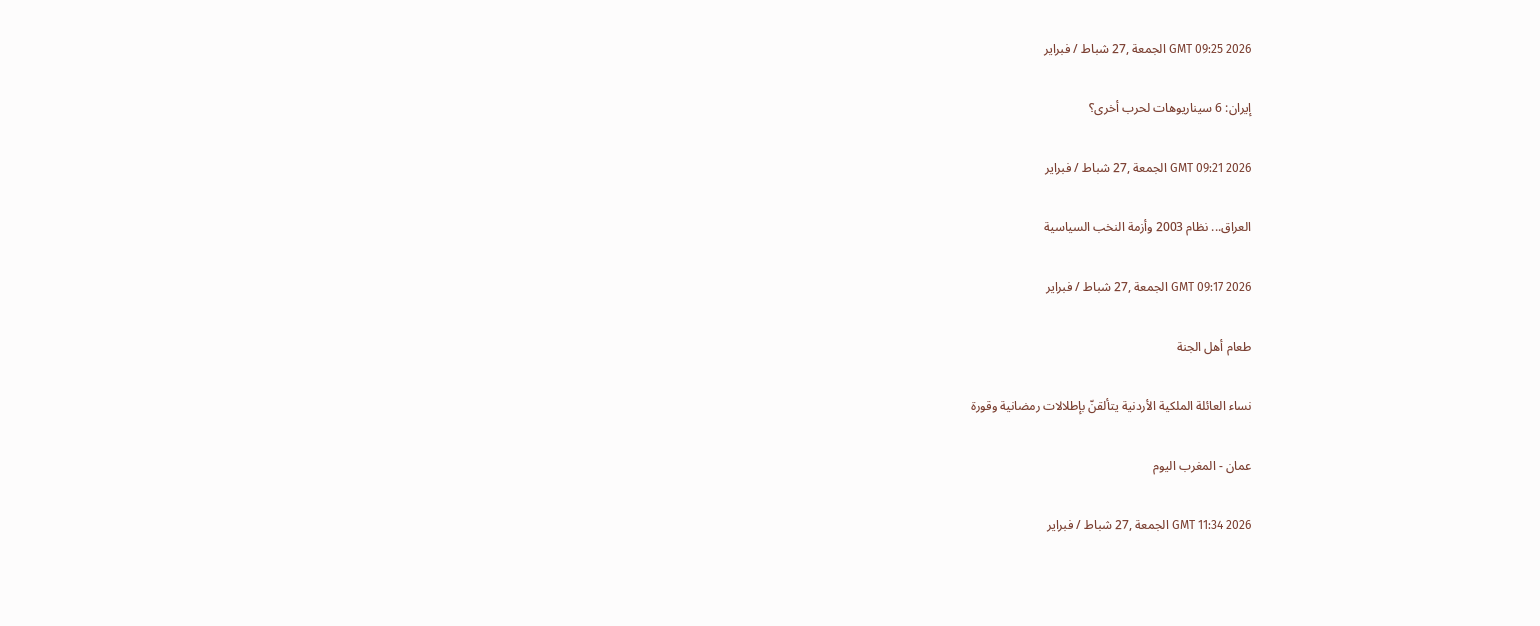GMT 09:25 2026 الجمعة ,27 شباط / فبراير

إيران: 6 سيناريوهات لحرب أخرى؟

GMT 09:21 2026 الجمعة ,27 شباط / فبراير

العراق... نظام 2003 وأزمة النخب السياسية

GMT 09:17 2026 الجمعة ,27 شباط / فبراير

طعام أهل الجنة

نساء العائلة الملكية الأردنية يتألقنّ بإطلالات رمضانية وقورة

عمان - المغرب اليوم

GMT 11:34 2026 الجمعة ,27 شباط / فبراير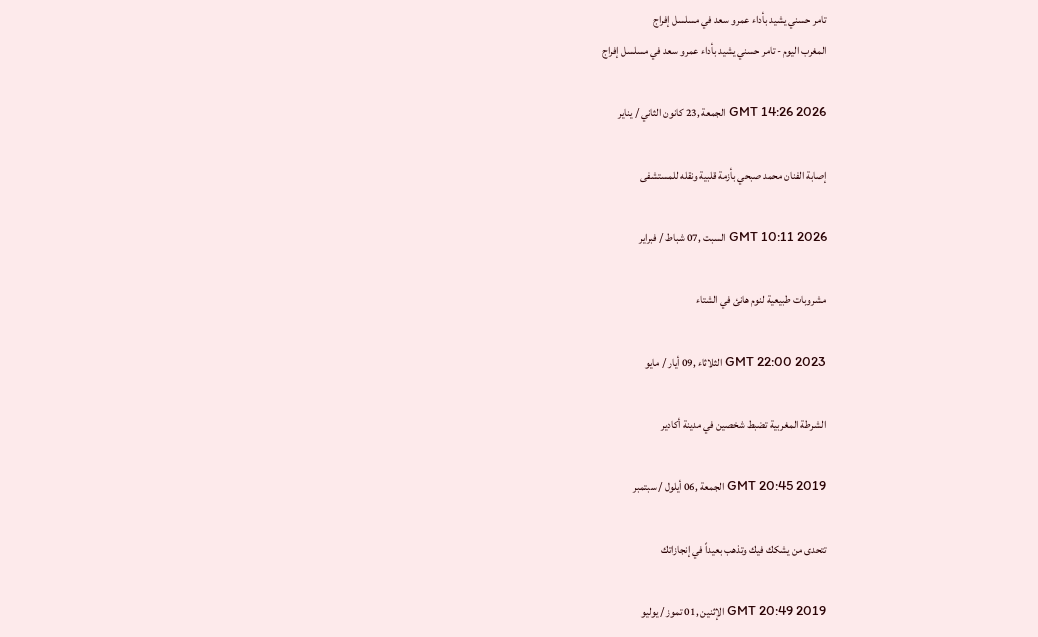تامر حسني يشيد بأداء عمرو سعد في مسلسل إفراج
المغرب اليوم - تامر حسني يشيد بأداء عمرو سعد في مسلسل إفراج

GMT 14:26 2026 الجمعة ,23 كانون الثاني / يناير

إصابة الفنان محمد صبحي بأزمة قلبية ونقله للمستشفى

GMT 10:11 2026 السبت ,07 شباط / فبراير

مشروبات طبيعية لنوم هانئ في الشتاء

GMT 22:00 2023 الثلاثاء ,09 أيار / مايو

الشرطة المغربية تضبط شخصين في مدينة أكادير

GMT 20:45 2019 الجمعة ,06 أيلول / سبتمبر

تتحدى من يشكك فيك وتذهب بعيداً في إنجازاتك

GMT 20:49 2019 الإثنين ,01 تموز / يوليو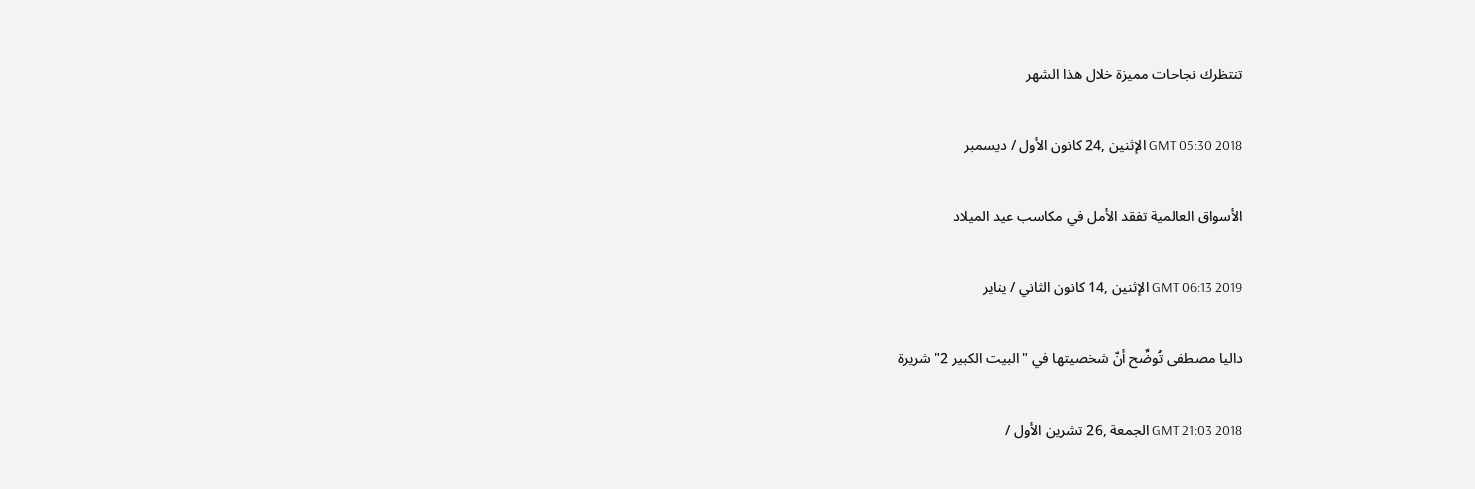تنتظرك نجاحات مميزة خلال هذا الشهر

GMT 05:30 2018 الإثنين ,24 كانون الأول / ديسمبر

الأسواق العالمية تفقد الأمل في مكاسب عيد الميلاد

GMT 06:13 2019 الإثنين ,14 كانون الثاني / يناير

داليا مصطفى تُوضِّح أنّ شخصيتها في "البيت الكبير 2" شريرة

GMT 21:03 2018 الجمعة ,26 تشرين الأول /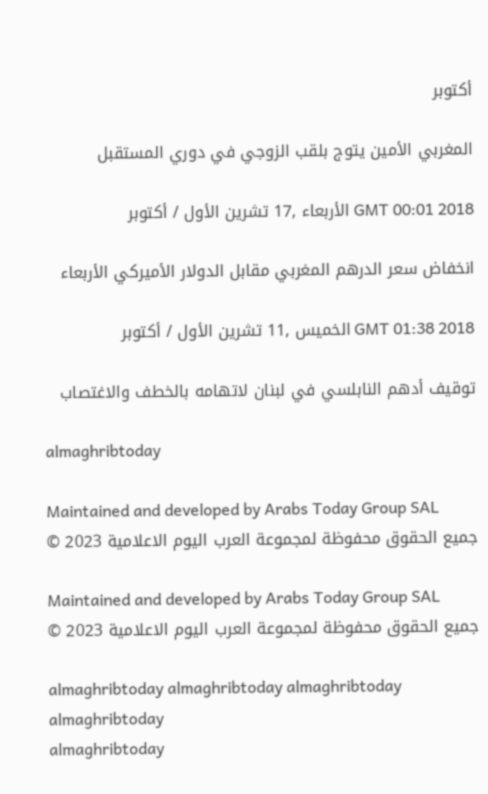أكتوبر

المغربي الأمين يتوج بلقب الزوجي في دوري المستقبل

GMT 00:01 2018 الأربعاء ,17 تشرين الأول / أكتوبر

انخفاض سعر الدرهم المغربي مقابل الدولار الأميركي الأربعاء

GMT 01:38 2018 الخميس ,11 تشرين الأول / أكتوبر

توقيف أدهم النابلسي في لبنان لاتهامه بالخطف والاغتصاب

almaghribtoday

Maintained and developed by Arabs Today Group SAL
جميع الحقوق محفوظة لمجموعة العرب اليوم الاعلامية 2023 ©

Maintained and developed by Arabs Today Group SAL
جميع الحقوق محفوظة لمجموعة العرب اليوم الاعلامية 2023 ©

almaghribtoday almaghribtoday almaghribtoday almaghribtoday
almaghribtoday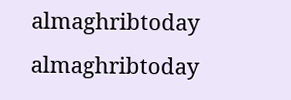almaghribtoday almaghribtoday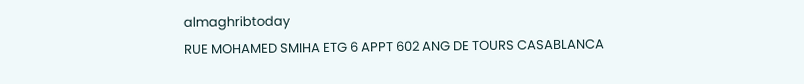almaghribtoday
RUE MOHAMED SMIHA ETG 6 APPT 602 ANG DE TOURS CASABLANCA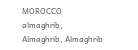MOROCCO
almaghrib, Almaghrib, Almaghrib